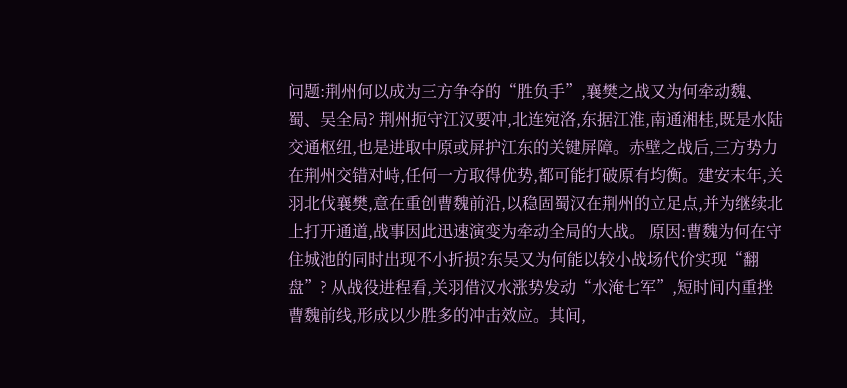问题:荆州何以成为三方争夺的“胜负手”,襄樊之战又为何牵动魏、蜀、吴全局? 荆州扼守江汉要冲,北连宛洛,东据江淮,南通湘桂,既是水陆交通枢纽,也是进取中原或屏护江东的关键屏障。赤壁之战后,三方势力在荆州交错对峙,任何一方取得优势,都可能打破原有均衡。建安末年,关羽北伐襄樊,意在重创曹魏前沿,以稳固蜀汉在荆州的立足点,并为继续北上打开通道,战事因此迅速演变为牵动全局的大战。 原因:曹魏为何在守住城池的同时出现不小折损?东吴又为何能以较小战场代价实现“翻盘”? 从战役进程看,关羽借汉水涨势发动“水淹七军”,短时间内重挫曹魏前线,形成以少胜多的冲击效应。其间,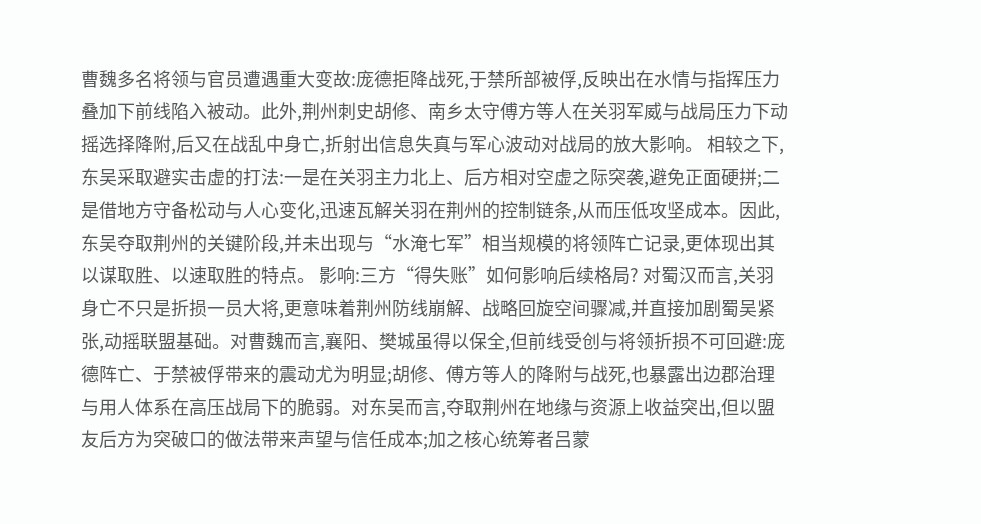曹魏多名将领与官员遭遇重大变故:庞德拒降战死,于禁所部被俘,反映出在水情与指挥压力叠加下前线陷入被动。此外,荆州刺史胡修、南乡太守傅方等人在关羽军威与战局压力下动摇选择降附,后又在战乱中身亡,折射出信息失真与军心波动对战局的放大影响。 相较之下,东吴采取避实击虚的打法:一是在关羽主力北上、后方相对空虚之际突袭,避免正面硬拼;二是借地方守备松动与人心变化,迅速瓦解关羽在荆州的控制链条,从而压低攻坚成本。因此,东吴夺取荆州的关键阶段,并未出现与“水淹七军”相当规模的将领阵亡记录,更体现出其以谋取胜、以速取胜的特点。 影响:三方“得失账”如何影响后续格局? 对蜀汉而言,关羽身亡不只是折损一员大将,更意味着荆州防线崩解、战略回旋空间骤减,并直接加剧蜀吴紧张,动摇联盟基础。对曹魏而言,襄阳、樊城虽得以保全,但前线受创与将领折损不可回避:庞德阵亡、于禁被俘带来的震动尤为明显;胡修、傅方等人的降附与战死,也暴露出边郡治理与用人体系在高压战局下的脆弱。对东吴而言,夺取荆州在地缘与资源上收益突出,但以盟友后方为突破口的做法带来声望与信任成本;加之核心统筹者吕蒙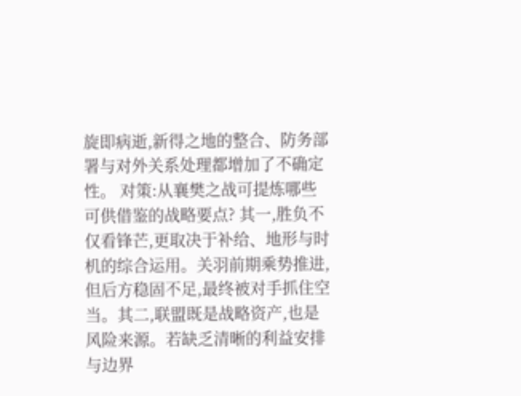旋即病逝,新得之地的整合、防务部署与对外关系处理都增加了不确定性。 对策:从襄樊之战可提炼哪些可供借鉴的战略要点? 其一,胜负不仅看锋芒,更取决于补给、地形与时机的综合运用。关羽前期乘势推进,但后方稳固不足,最终被对手抓住空当。其二,联盟既是战略资产,也是风险来源。若缺乏清晰的利益安排与边界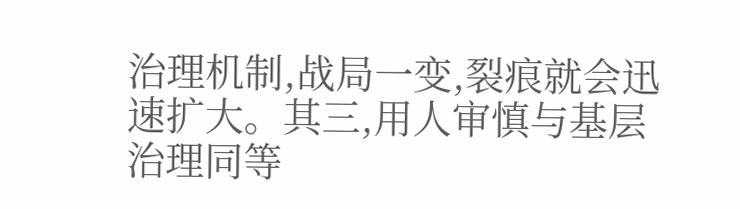治理机制,战局一变,裂痕就会迅速扩大。其三,用人审慎与基层治理同等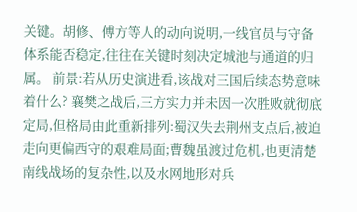关键。胡修、傅方等人的动向说明,一线官员与守备体系能否稳定,往往在关键时刻决定城池与通道的归属。 前景:若从历史演进看,该战对三国后续态势意味着什么? 襄樊之战后,三方实力并未因一次胜败就彻底定局,但格局由此重新排列:蜀汉失去荆州支点后,被迫走向更偏西守的艰难局面;曹魏虽渡过危机,也更清楚南线战场的复杂性,以及水网地形对兵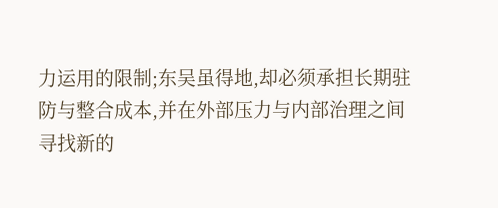力运用的限制;东吴虽得地,却必须承担长期驻防与整合成本,并在外部压力与内部治理之间寻找新的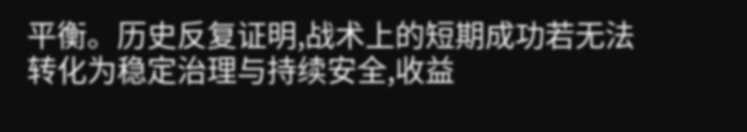平衡。历史反复证明,战术上的短期成功若无法转化为稳定治理与持续安全,收益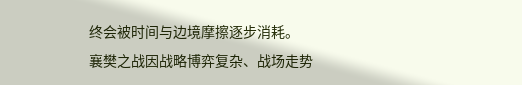终会被时间与边境摩擦逐步消耗。
襄樊之战因战略博弈复杂、战场走势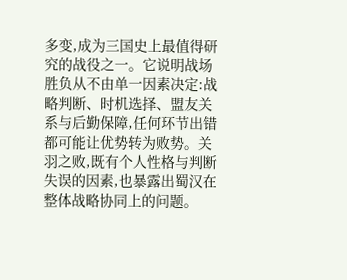多变,成为三国史上最值得研究的战役之一。它说明战场胜负从不由单一因素决定:战略判断、时机选择、盟友关系与后勤保障,任何环节出错都可能让优势转为败势。关羽之败,既有个人性格与判断失误的因素,也暴露出蜀汉在整体战略协同上的问题。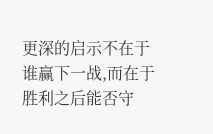更深的启示不在于谁赢下一战,而在于胜利之后能否守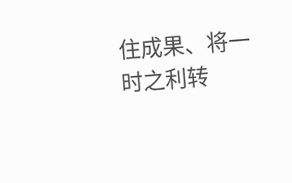住成果、将一时之利转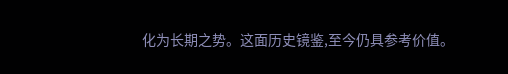化为长期之势。这面历史镜鉴,至今仍具参考价值。